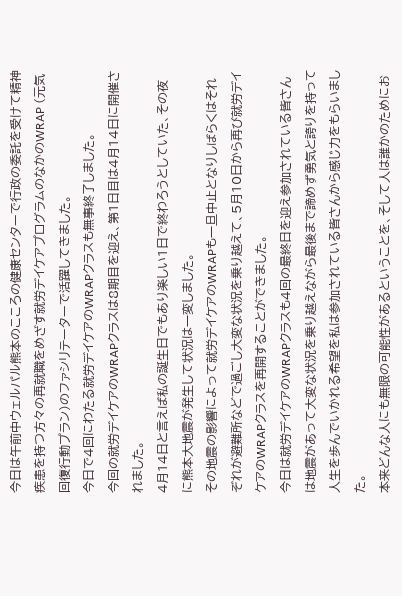今日は午前中ウェルパル熊本のこころの健康センターで行政の委託を受けて精神疾患を持つ方々の再就職をめざす就労デイケアプログラムのなかのWRAP (元気回復行動プラン)のファシリテーターで活躍してきました。
今日で4回にわたる就労デイケアのWRAPクラスも無事終了しました。
今回の就労デイケアのWRAPクラスは8期目を迎え、第1日目は4月14日に開催されました。
4月14日と言えば私の誕生日でもあり楽しい1日で終わろうとしていた、その夜に熊本大地震が発生して状況は一変しました。
その地震の影響によって就労デイケアのWRAPも一旦中止となりしばらくはそれぞれが避難所などで過ごし大変な状況を乗り越えて、5月10日から再び就労デイケアのWRAPクラスを再開することができました。
今日は就労デイケアのWRAPクラスも4回の最終日を迎え参加されている皆さんは地震があって大変な状況を乗り越えながら最後まで諦めず勇気と誇りを持って人生を歩んでいかれる希望を私は参加されている皆さんから感じ力をもらいました。
本来どんな人にも無限の可能性があるということを、そして人は誰かのためにお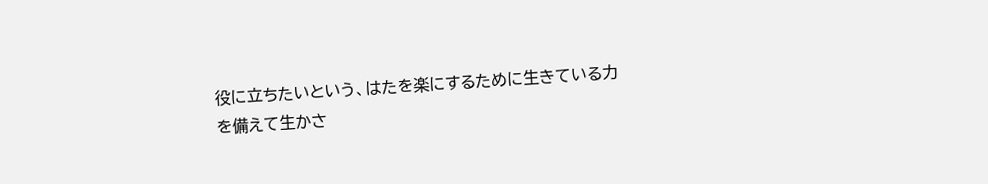役に立ちたいという、はたを楽にするために生きている力を備えて生かさ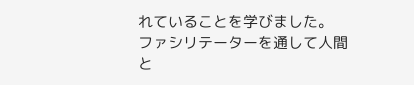れていることを学びました。
ファシリテーターを通して人間と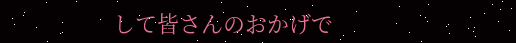して皆さんのおかげで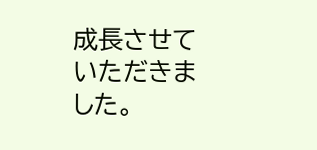成長させていただきました。